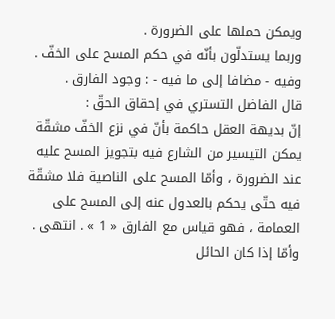ويمكن حملها على الضرورة .
وربما يستدلّون بأنّه في حكم المسح على الخفّ .
وفيه - مضافا إلى ما فيه - : وجود الفارق .
قال الفاضل التستري في إحقاق الحقّ :
إنّ بديهة العقل حاكمة بأنّ في نزع الخفّ مشقّة يمكن التيسير من الشارع فيه بتجويز المسح عليه عند الضرورة ، وأمّا المسح على الناصية فلا مشقّة فيه حتّى يحكم بالعدول عنه إلى المسح على العمامة ، فهو قياس مع الفارق « 1 » . انتهى .
وأمّا إذا كان الحائل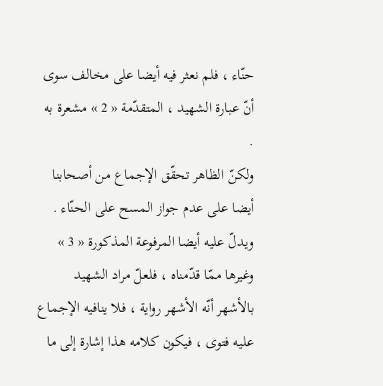حنّاء ، فلم نعثر فيه أيضا على مخالف سوى أنّ عبارة الشهيد ، المتقدّمة « 2 » مشعرة به .
ولكنّ الظاهر تحقّق الإجماع من أصحابنا أيضا على عدم جواز المسح على الحنّاء .
ويدلّ عليه أيضا المرفوعة المذكورة « 3 » وغيرها ممّا قدّمناه ، فلعلّ مراد الشهيد بالأشهر أنّه الأشهر رواية ، فلا ينافيه الإجماع عليه فتوى ، فيكون كلامه هذا إشارة إلى ما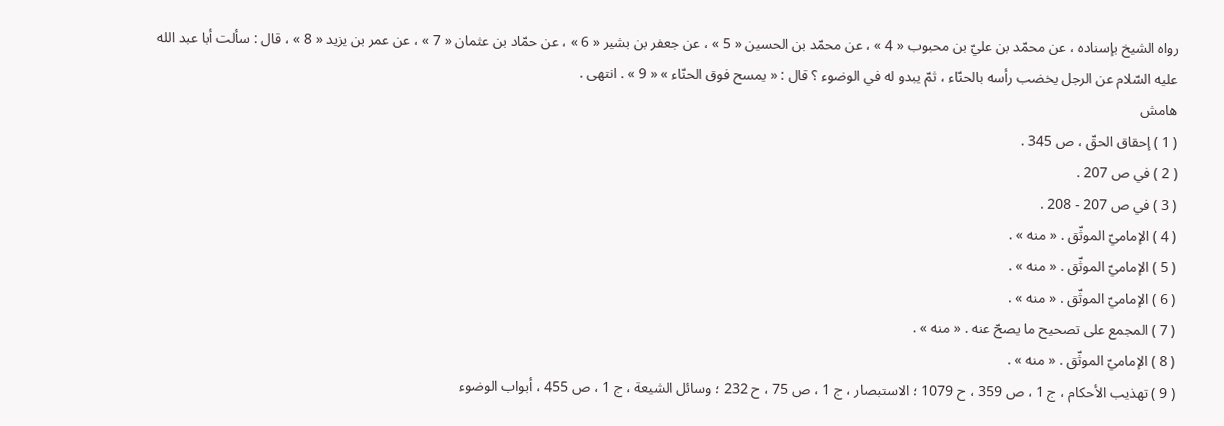رواه الشيخ بإسناده ، عن محمّد بن عليّ بن محبوب « 4 » ، عن محمّد بن الحسين « 5 » ، عن جعفر بن بشير « 6 » ، عن حمّاد بن عثمان « 7 » ، عن عمر بن يزيد « 8 » ، قال : سألت أبا عبد الله عليه السّلام عن الرجل يخضب رأسه بالحنّاء ، ثمّ يبدو له في الوضوء ؟ قال : « يمسح فوق الحنّاء » « 9 » . انتهى .
هامش
( 1 ) إحقاق الحقّ ، ص 345 .
( 2 ) في ص 207 .
( 3 ) في ص 207 - 208 .
( 4 ) الإماميّ الموثّق . « منه » .
( 5 ) الإماميّ الموثّق . « منه » .
( 6 ) الإماميّ الموثّق . « منه » .
( 7 ) المجمع على تصحيح ما يصحّ عنه . « منه » .
( 8 ) الإماميّ الموثّق . « منه » .
( 9 ) تهذيب الأحكام ، ج 1 ، ص 359 ، ح 1079 ؛ الاستبصار ، ج 1 ، ص 75 ، ح 232 ؛ وسائل الشيعة ، ج 1 ، ص 455 ، أبواب الوضوء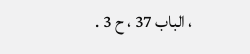، الباب 37 ، ح 3 .